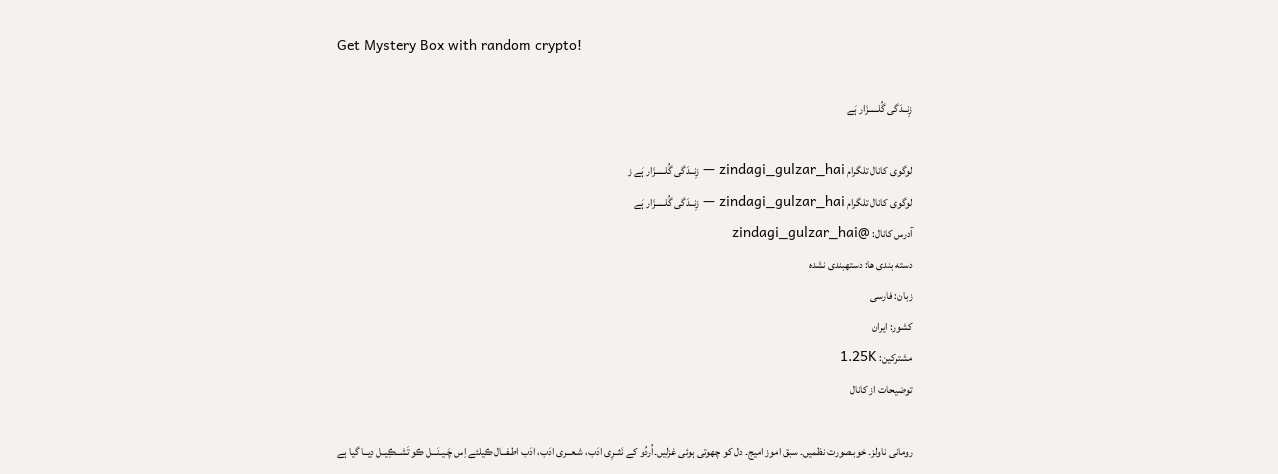Get Mystery Box with random crypto!

زِنــدَگی گُلـــــزَار ہَے

لوگوی کانال تلگرام zindagi_gulzar_hai — زِنــدَگی گُلـــــزَار ہَے ز
لوگوی کانال تلگرام zindagi_gulzar_hai — زِنــدَگی گُلـــــزَار ہَے
آدرس کانال: @zindagi_gulzar_hai
دسته بندی ها: دستهبندی نشده
زبان: فارسی
کشور: ایران
مشترکین: 1.25K
توضیحات از کانال

رومانی ناولز۔ خوبـصورت نظمیں۔ سبق اموز امیج۔ دل کو چھوتی ہوئی غزلیں۔اُردُو کے نَثــرِی ادَب، شـعــری ادَب، ادَب اطـفــال ڪیلئے اِس چَـیـنَـــل ڪو تَشــڪِیــل دِیــا گیا ہے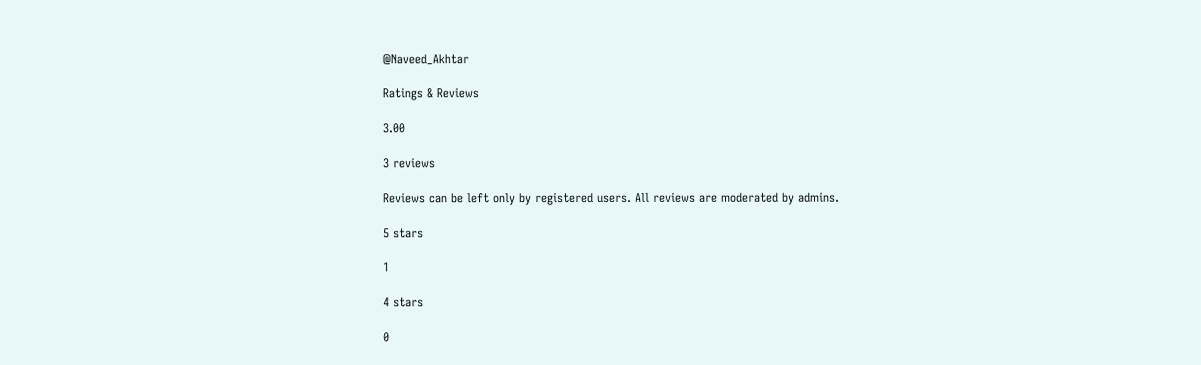@Naveed_Akhtar

Ratings & Reviews

3.00

3 reviews

Reviews can be left only by registered users. All reviews are moderated by admins.

5 stars

1

4 stars

0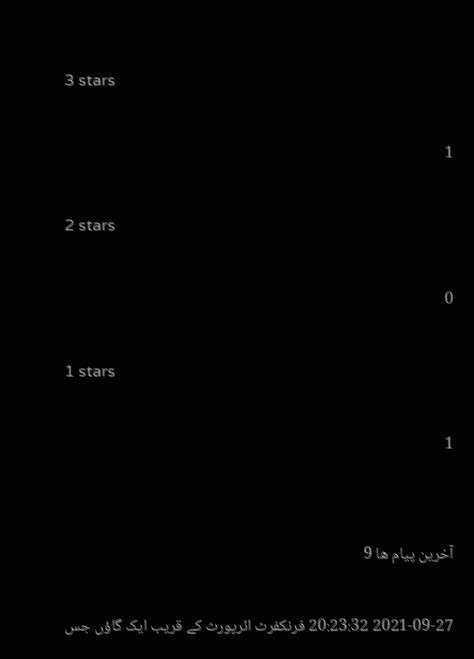3 stars

1

2 stars

0

1 stars

1


آخرین پیام ها 9

2021-09-27 20:23:32 فرنکفرٹ ائرپورٹ کے قریب ایک گاؤں جس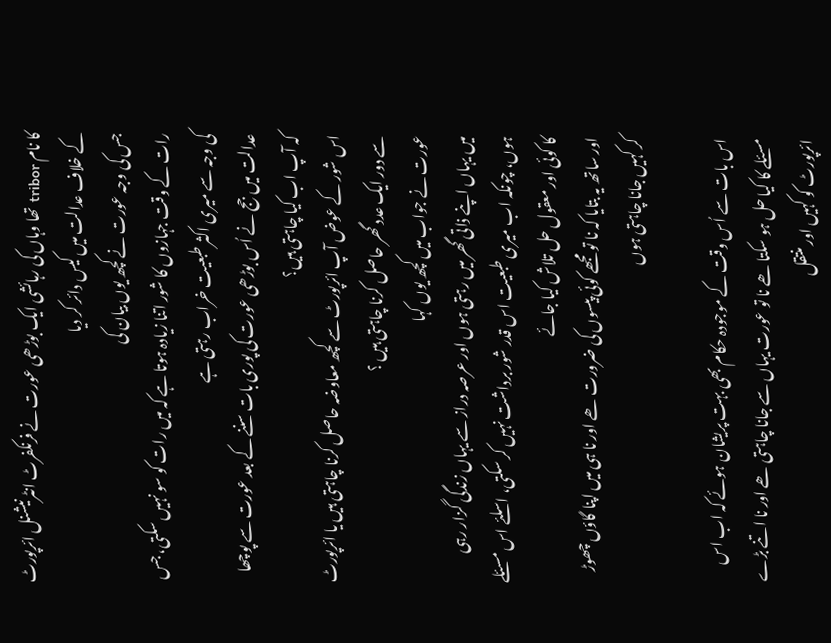کا نام tribor تھا وہاں کی رہائشی ایک بوڑھی عورت نے فرنکفرٹ انٹرنیشنل ائرپورٹ کے خلاف عدالت میں کیس دائر کر دیا
جس کی وجہ عورت نے کچھ یوں بیان کی
رات کے وقت جہازوں کا شور اتنا زیادہ ہوتا ہے کہ میں رات کو سو نہیں سکتی، جس کی وجہ سے میری اکثر طبعیت خراب رہتی ہے
عدالت میں جج نے اُس بوڑھی عورت کی پوری بات سننے کے بعد عورت سے پوچھا کہ آپ اب کیا چاہتی ہیں؟
اس شور کے عوض آپ ائرپورٹ سے کچھ معاوضہ حاصل کرنا چاہتی ہیں یا ائرپورٹ سے دور ایک عدد گھر حاصل کرنا چاہتی ہیں ؟
عورت نے جواب میں کچھ یوں کہا
میں یہاں اپنے ذاتی گھر میں رہتی ہوں اور عرصہ دراز سے یہاں زندگی گزار رہی ہوں، چونکہ اب میری طبعیت اس قدر شور برداشت نہیں کر سکتی، اسلئے اس مسئلے کا کوئی اور معقول حل تلاش کیا جائے
اور ساتھ یہ بتایا کہ نا تو مجھے کوئی پیسوں کی ضرورت ھے اور نا ہی میں اپنا گاؤں چھوڑ کر کہیں جانا چاہتی ہوں

اس بات سے اُس وقت کے موجودہ حکام بھی بہت پریشان ہوئے کہ اب اس مسئلے کا کیا حل ہو سکتا ھے نا تو عورت یہاں سے جانا چاہتی ھے اور نا اتنے بڑے ائرپورٹ کو کہیں اور منتقل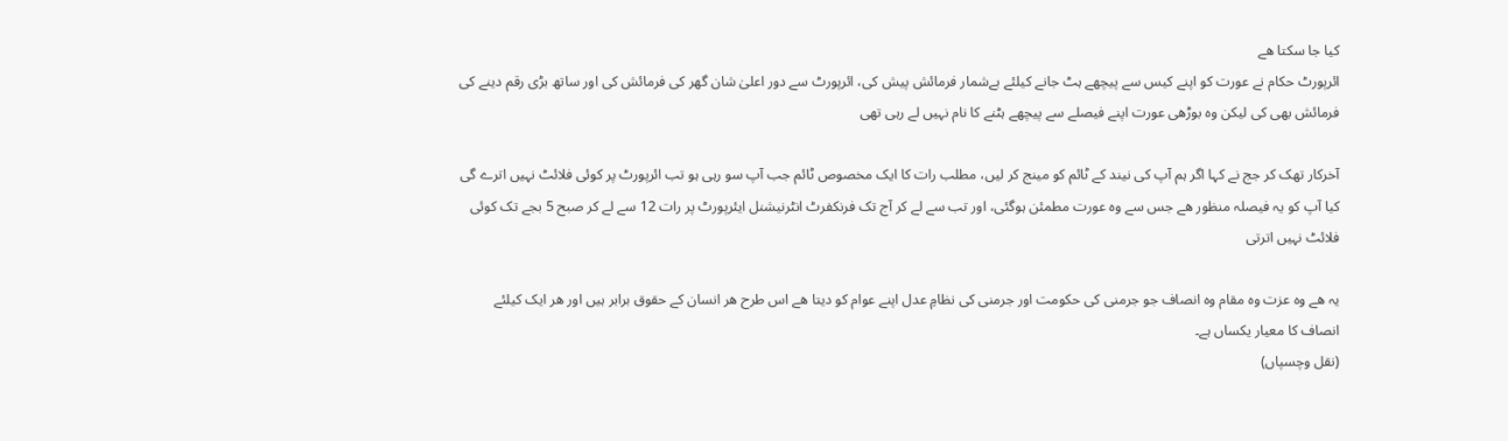کیا جا سکتا ھے
ائرپورٹ حکام نے عورت کو اپنے کیس سے پیچھے ہٹ جانے کیلئے بےشمار فرمائش پیش کی، ائرپورٹ سے دور اعلیٰ شان گھر کی فرمائش کی اور ساتھ بڑی رقم دینے کی فرمائش بھی کی لیکن وہ بوڑھی عورت اپنے فیصلے سے پیچھے ہٹنے کا نام نہیں لے رہی تھی

آخرکار تھک کر جج نے کہا اگر ہم آپ کی نیند کے ٹائم کو مینج کر لیں، مطلب رات کا ایک مخصوص ٹائم جب آپ سو رہی ہو تب ائرپورٹ پر کوئی فلائٹ نہیں اترے گی
کیا آپ کو یہ فیصلہ منظور ھے جس سے وہ عورت مطمئن ہوگئی، اور تب سے لے کر آج تک فرنکفرٹ انٹرنیشنل ایئرپورٹ پر رات 12 سے لے کر صبح 5 بجے تک کوئی فلائٹ نہیں اترتی

یہ ھے وہ عزت وہ مقام وہ انصاف جو جرمنی کی حکومت اور جرمنی کی نظامِ عدل اپنے عوام کو دیتا ھے اس طرح ھر انسان کے حقوق برابر ہیں اور ھر ایک کیلئے انصاف کا معیار یکساں ہے۔
(نقل وچسپاں)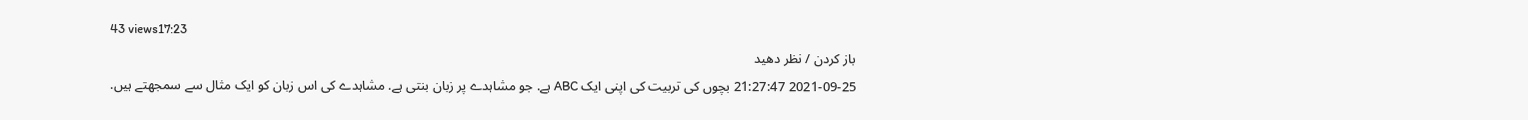43 views17:23
باز کردن / نظر دهید
2021-09-25 21:27:47 بچوں کی تربیت کی اپنی ایک ABC ہے. جو مشاہدے پر زبان بنتی ہے. مشاہدے کی اس زبان کو ایک مثال سے سمجھتے ہیں.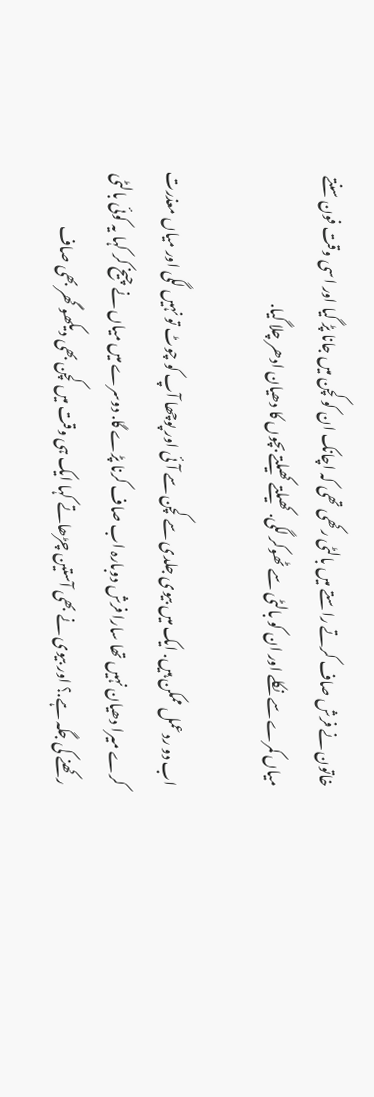خاتون نے فرش صاف کرتے راستے میں بالٹی رکھی تھی کہ اچانک ان کو کچن میں جانا پڑ گیا اور اسی وقت فون سنتے میاں کمرے سے نکلے اور ان کو بالٹی سے ٹھوکر لگی. کھیلتے کھیلتے بچوں کا دھیان ادھر چلا گیا.

اب دو ردعمل ممکن ہیں. ایک میں بیوی جلدی سے کچن سے آئی اور پوچھا آپ کو چوٹ تو نہیں لگی اور میاں معذرت کرے میرا دھیان نہیں تھا سارا فرش دوبارہ اب صاف کرنا پڑے گا. دوسرے میں میاں نے چیخ کر کہا یہ کوئی بالٹی رکھنے کی جگہ ہے.؟ اور بیوی نے بھی آستین چڑھاتے کہا ایک ہی وقت میں کچن بھی دیکھو گھر بھی صاف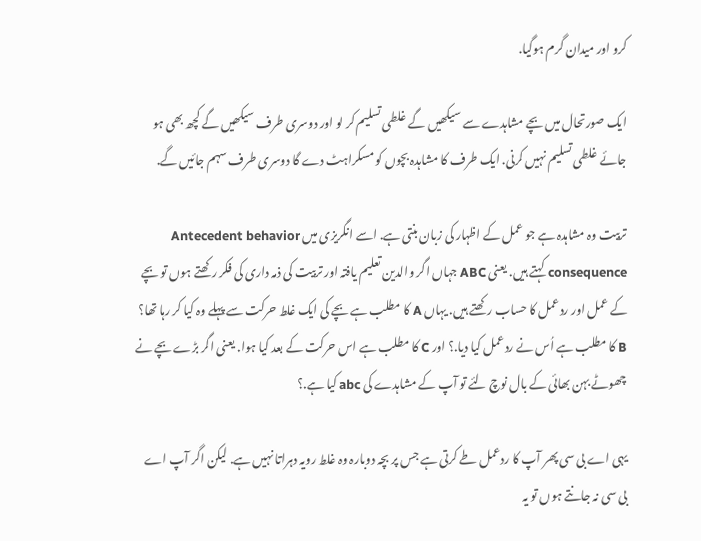کرو اور میدان گرم ہوگیا.

ایک صورتحال میں بچے مشاہدے سے سیکھیں گے غلطی تسلیم کر لو اور دوسری طرف سیکھیں گے کچھ بھی ہو جائے غلطی تسلیم نہیں کرنی. ایک طرف کا مشاہدہ بچوں کو مسکراہٹ دے گا دوسری طرف سہم جائیں گے.

تربیت وہ مشاہدہ ہے جو عمل کے اظہار کی زبان بنتی ہے. اسے انگریزی میں Antecedent behavior consequence کہتے ہیں. یعنی ABC جہاں اگر والدین تعلیم یافتہ اور تربیت کی ذمہ داری کی فکر رکھتے ہوں تو بچے کے عمل اور ردعمل کا حساب رکھتے ہیں. یہاں A کا مطلب ہے بچے کی ایک غلط حرکت سے پہلے وہ کیا کر رہا تھا؟ B کا مطلب ہے اُس نے ردعمل کیا دیا.؟ اور C کا مطلب ہے اس حرکت کے بعد کیا ہوا. یعنی اگر بڑے بچے نے چھوٹے بہن بھائی کے بال نوچ لئے تو آپ کے مشاہدے کی abc کیا ہے.؟

یہی اے بی سی پھر آپ کا ردعمل طے کرتی ہے جس پر بچہ دوبارہ وہ غلط رویہ دہراتا نہیں ہے. لیکن اگر آپ اے بی سی نہ جانتے ہوں تو یہ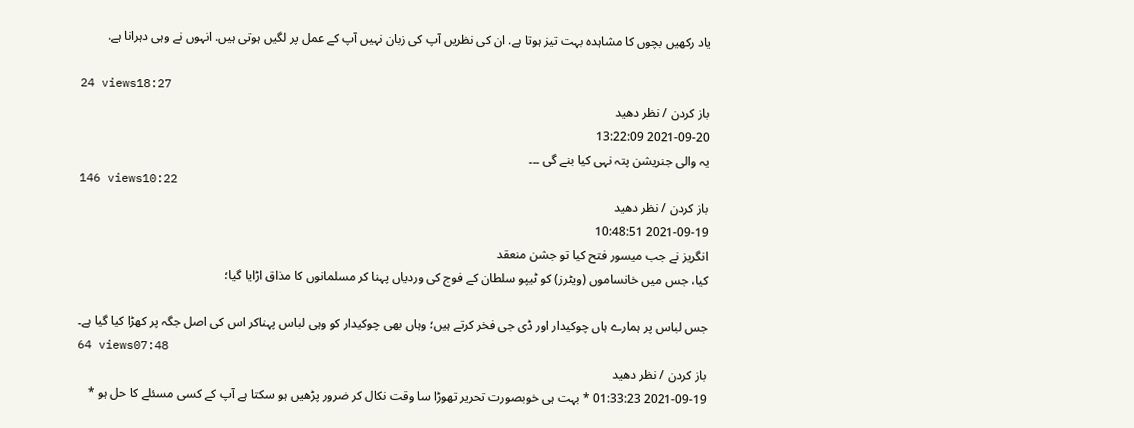یاد رکھیں بچوں کا مشاہدہ بہت تیز ہوتا ہے. ان کی نظریں آپ کی زبان نہیں آپ کے عمل پر لگیں ہوتی ہیں. انہوں نے وہی دہرانا ہے.

24 views18:27
باز کردن / نظر دهید
2021-09-20 13:22:09
یہ والی جنریشن پتہ نہی کیا بنے گی ۔۔۔
146 views10:22
باز کردن / نظر دهید
2021-09-19 10:48:51
انگریز نے جب میسور فتح کیا تو جشن منعقد
کیا، جس میں خانساموں (ویٹرز) کو ٹیپو سلطان کے فوج کی وردیاں پہنا کر مسلمانوں کا مذاق اڑایا گیا؛

جس لباس پر ہمارے ہاں چوکیدار اور ڈی جی فخر کرتے ہیں؛ وہاں بھی چوکیدار کو وہی لباس پہناکر اس کی اصل جگہ پر کھڑا کیا گیا ہے۔
64 views07:48
باز کردن / نظر دهید
2021-09-19 01:33:23 * بہت ہی خوبصورت تحریر تھوڑا سا وقت نکال کر ضرور پڑھیں ہو سکتا ہے آپ کے کسی مسئلے کا حل ہو *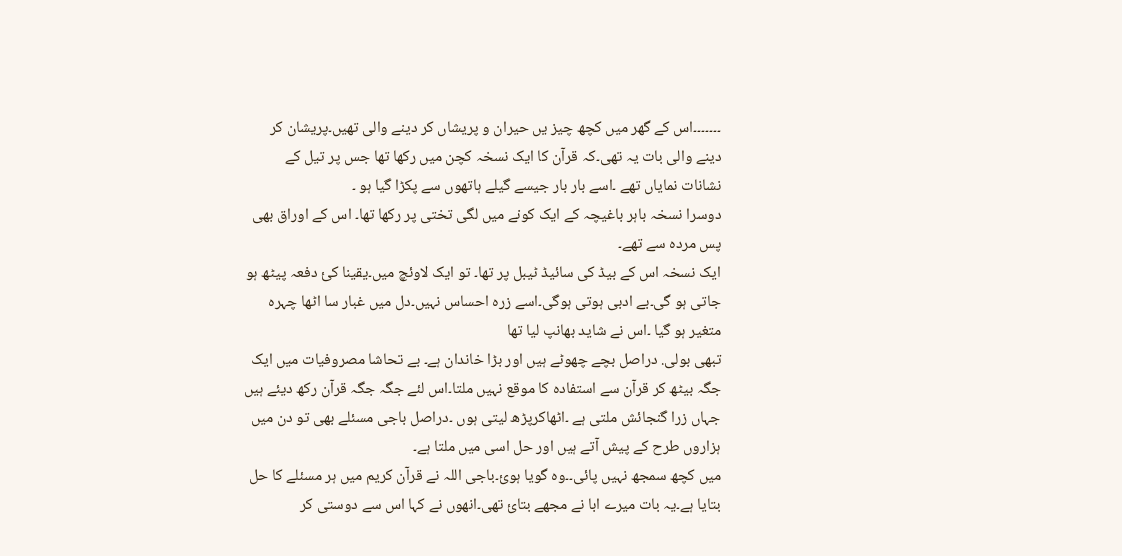۔۔۔۔۔۔۔اس کے گھر میں کچھ چیز یں حیران و پریشاں کر دینے والی تھیں۔پریشان کر دینے والی بات یہ تھی۔کہ قرآن کا ایک نسخہ کچن میں رکھا تھا جس پر تیل کے نشانات نمایاں تھے ۔اسے بار بار جیسے گیلے ہاتھوں سے پکڑا گیا ہو ۔
دوسرا نسخہ باہر باغیچہ کے ایک کونے میں لگی تختی پر رکھا تھا۔ اس کے اوراق بھی پس مردہ سے تھے۔
ایک نسخہ اس کے بیڈ کی سائیڈ ٹیبل پر تھا۔ تو ایک لاوئچ میں۔یقینا کئ دفعہ پیٹھ ہو جاتی ہو گی۔بے ادبی ہوتی ہوگی۔اسے زرہ احساس نہیں۔دل میں غبار سا اٹھا چہرہ متغیر ہو گیا ۔اس نے شاید بھانپ لیا تھا
تبھی بولی. دراصل بچے چھوٹے ہیں اور بڑا خاندان ہے۔ بے تحاشا مصروفیات میں ایک جگہ بیٹھ کر قرآن سے استفادہ کا موقع نہیں ملتا۔اس لئے جگہ جگہ قرآن رکھ دیئے ہیں جہاں زرا گنجائش ملتی ہے ۔اٹھاکرپڑھ لیتی ہوں ۔دراصل باجی مسئلے بھی تو دن میں ہزاروں طرح کے پیش آتے ہیں اور حل اسی میں ملتا ہے۔
میں کچھ سمجھ نہیں پائی۔۔وہ گویا ہوئ۔باجی اللہ نے قرآن کریم میں ہر مسئلے کا حل بتایا ہے۔یہ بات میرے ابا نے مجھے بتائ تھی۔انھوں نے کہا اس سے دوستی کر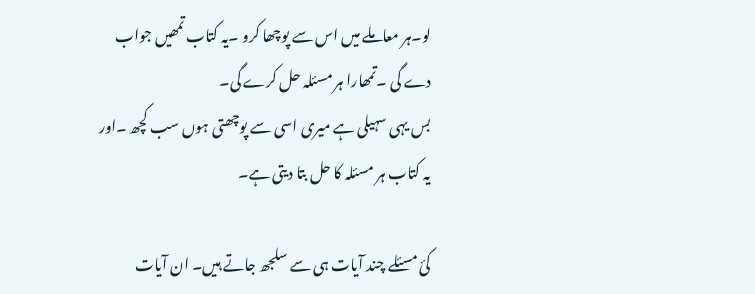لو۔ہر معاملے میں اس سے پوچھا کرو ۔یہ کتاب تمھیں جواب دے گی ۔تمھارا ہر مسئلہ حل کرے گی۔
بس یہی سہیلی ہے میری اسی سے پوچھتی ہوں سب کچھ ۔اور یہ کتاب ہر مسئلہ کا حل بتا دیتی ہے۔

کئ مسئلے چند آیات ہی سے سلجھ جاتے ہیں۔ ان آیات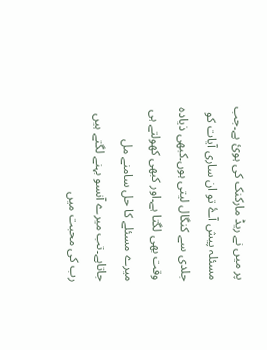پر میں نے ریڈ مارکنک کی ہوئ ہے۔جب مسئلہ پیش آۓ تو ان ساری آیات کو جلدی سے کنگال لیتی ہوں۔کبھی ذیادہ وقت بھی لگتا ہے۔اور کبھی کھولتے ہی میرے مسئلے کا حل سامنے مل جاتاہے۔تب میرے آنسو بہنے لگتے ہیں رب کی محبت میں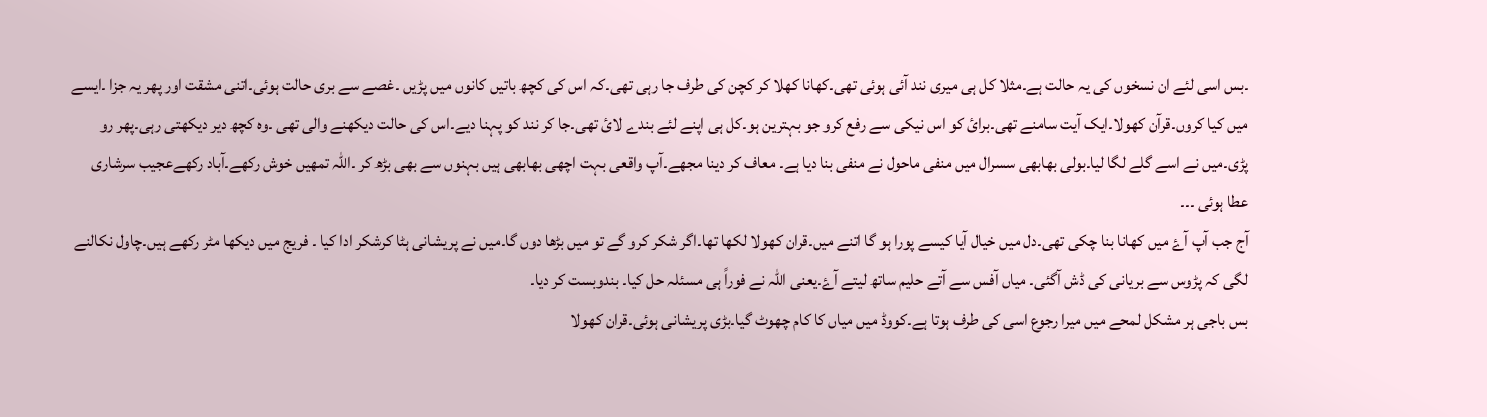۔بس اسی لئے ان نسخوں کی یہ حالت ہے۔مثلا کل ہی میری نند آئی ہوئی تھی۔کھانا کھلا کر کچن کی طرف جا رہی تھی۔کہ اس کی کچھ باتیں کانوں میں پڑیں ۔غصے سے بری حالت ہوئی۔اتنی مشقت اور پھر یہ جزا ۔ایسے میں کیا کروں۔قرآن کھولا۔ایک آیت سامنے تھی۔برائ کو اس نیکی سے رفع کرو جو بہترین ہو۔کل ہی اپنے لئے بندے لائ تھی۔جا کر نند کو پہنا دیے۔اس کی حالت دیکھنے والی تھی ۔وہ کچھ دیر دیکھتی رہی۔پھر رو پڑی۔میں نے اسے گلے لگا لیا۔بولی بھابھی سسرال میں منفی ماحول نے منفی بنا دیا ہے۔ معاف کر دینا مجھے۔آپ واقعی بہت اچھی بھابھی ہیں بہنوں سے بھی بڑھ کر ۔اللہ تمھیں خوش رکھے۔آباد رکھےعجیب سرشاری عطا ہوئی ۔۔۔
آج جب آپ آۓ میں کھانا بنا چکی تھی۔دل میں خیال آیا کیسے پورا ہو گا اتنے میں۔قران کھولا لکھا تھا۔اگر شکر کرو گے تو میں بڑھا دوں گا۔میں نے پریشانی ہٹا کرشکر ادا کیا ۔ فریج میں دیکھا مٹر رکھے ہیں۔چاول نکالنے لگی کہ پڑوس سے بریانی کی ڈش آگئی۔ میاں آفس سے آتے حلیم ساتھ لیتے آۓ۔یعنی اللہ نے فوراً ہی مسئلہ حل کیا۔ بندوبست کر دیا۔
بس باجی ہر مشکل لمحے میں میرا رجوع اسی کی طرف ہوتا ہے۔کووڈ میں میاں کا کام چھوٹ گیا۔بڑی پریشانی ہوئی۔قران کھولا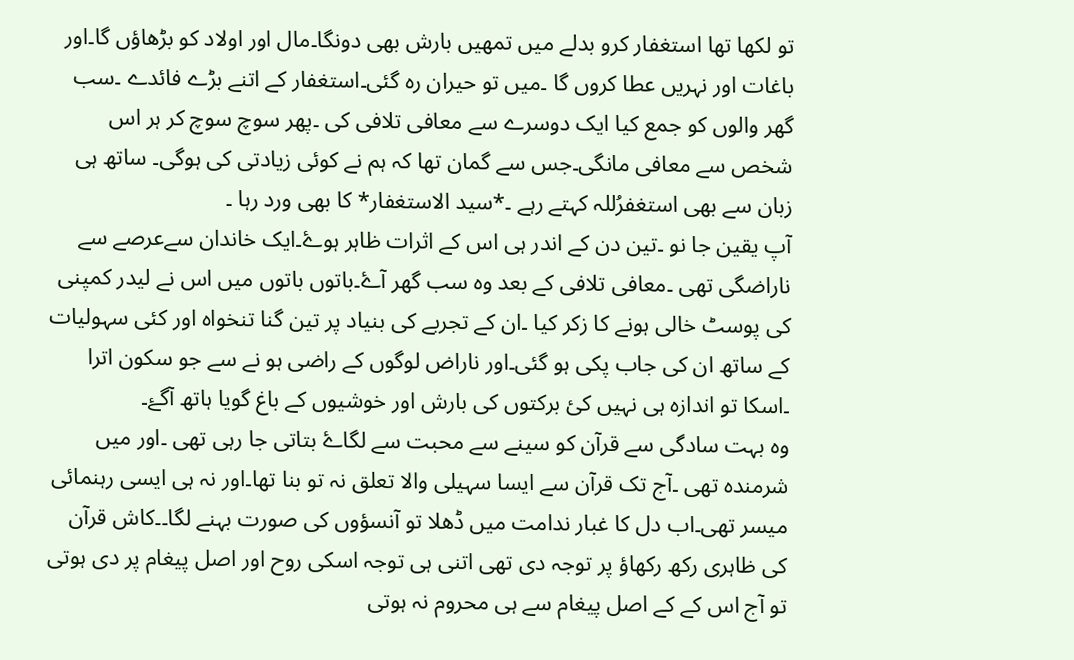تو لکھا تھا استغفار کرو بدلے میں تمھیں بارش بھی دونگا۔مال اور اولاد کو بڑھاؤں گا۔اور باغات اور نہریں عطا کروں گا ۔میں تو حیران رہ گئی۔استغفار کے اتنے بڑے فائدے ۔سب گھر والوں کو جمع کیا ایک دوسرے سے معافی تلافی کی ۔پھر سوچ سوچ کر ہر اس شخص سے معافی مانگی۔جس سے گمان تھا کہ ہم نے کوئی زیادتی کی ہوگی۔ ساتھ ہی زبان سے بھی استغفرُللہ کہتے رہے ۔*سید الاستغفار* کا بھی ورد رہا ۔
آپ یقین جا نو ۔تین دن کے اندر ہی اس کے اثرات ظاہر ہوۓ۔ایک خاندان سےعرصے سے ناراضگی تھی ۔معافی تلافی کے بعد وہ سب گھر آۓ۔باتوں باتوں میں اس نے لیدر کمپنی کی پوسٹ خالی ہونے کا زکر کیا ۔ان کے تجربے کی بنیاد پر تین گنا تنخواہ اور کئی سہولیات کے ساتھ ان کی جاب پکی ہو گئی۔اور ناراض لوگوں کے راضی ہو نے سے جو سکون اترا ۔اسکا تو اندازہ ہی نہیں کئ برکتوں کی بارش اور خوشیوں کے باغ گویا ہاتھ آگۓ۔
وہ بہت سادگی سے قرآن کو سینے سے محبت سے لگاۓ بتاتی جا رہی تھی ۔اور میں شرمندہ تھی ۔آج تک قرآن سے ایسا سہیلی والا تعلق نہ تو بنا تھا۔اور نہ ہی ایسی رہنمائی میسر تھی۔اب دل کا غبار ندامت میں ڈھلا تو آنسؤوں کی صورت بہنے لگا۔۔کاش قرآن کی ظاہری رکھ رکھاؤ پر توجہ دی تھی اتنی ہی توجہ اسکی روح اور اصل پیغام پر دی ہوتی تو آج اس کے کے اصل پیغام سے ہی محروم نہ ہوتی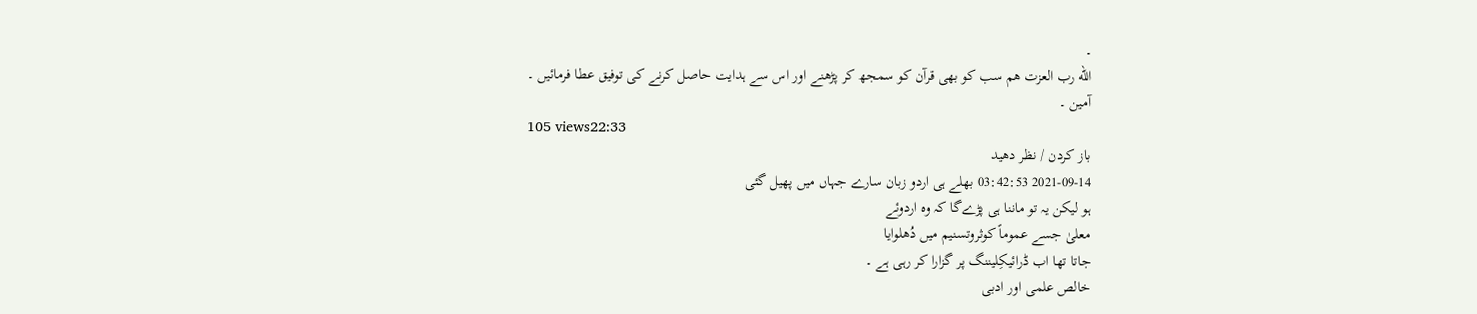۔
الله رب العزت هم سب کو بھی قرآن کو سمجھ کر پڑھنے اور اس سے ہدایت حاصل کرنے کی توفیق عطا فرمائیں ۔
آمین ۔
105 views22:33
باز کردن / نظر دهید
2021-09-14 03:42:53 بھلے ہی اردو زبان سارے جہاں میں پھیل گئی
ہو لیکن یہ تو ماننا ہی پڑےگا کہ وہ اردوئے
معلیٰ جسے عموماً کوثروتسنیم میں دُھلوایا
جاتا تھا اب ڈرائیکِلیننگ پر گزارا کر رہی ہے ۔
خالص علمی اور ادبی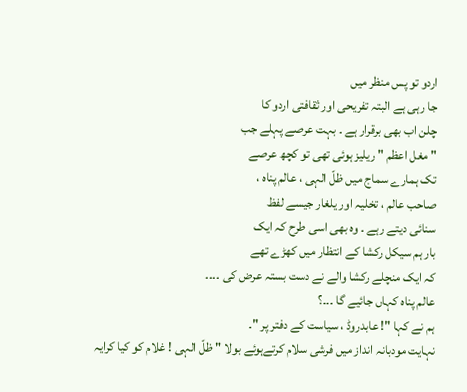اردو تو پس منظر میں
جا رہی ہے البتہ تفریحی اور ثقافتی اردو کا
چلن اب بھی برقرار ہے ۔ بہت عرصے پہلے جب
" مغل اعظم " ریلیز ہوئی تھی تو کچھ عرصے
تک ہمارے سماج میں ظلّ الہی ، عالم پناہ ،
صاحب عالم ، تخلیہ اور یلغار جیسے لفظ
سنائی دیتے رہے ۔ وہ بھی اسی طرح کہ ایک
بار ہم سیکل رکشا کے انتظار میں کھڑے تھے
کہ ایک منچلے رکشا والے نے دست بستہ عرض کی ۔۔۔۔
عالم پناہ کہاں جائیے گا ۔۔۔؟
ہم نے کہا "! عابدروڈ ، سیاست کے دفتر پر "۔
نہایت مودبانہ انداز میں فرشی سلام کرتےہوئے بولا " ظلّ الہی ! غلام کو کیا کرایہ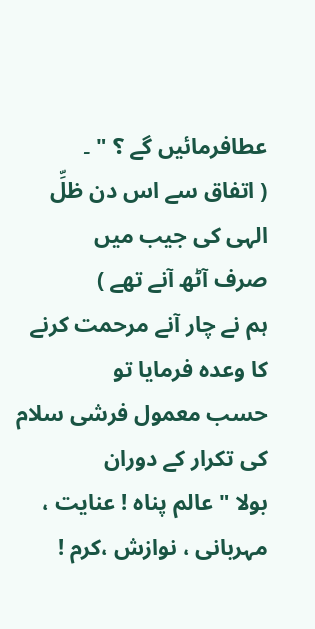عطافرمائیں گے ؟ " ۔
( اتفاق سے اس دن ظلِّ الہی کی جیب میں
صرف آٹھ آنے تھے )
ہم نے چار آنے مرحمت کرنے کا وعدہ فرمایا تو
حسب معمول فرشی سلام کی تکرار کے دوران
بولا " عالم پناہ ! عنایت ، مہربانی ، نوازش ،کرم !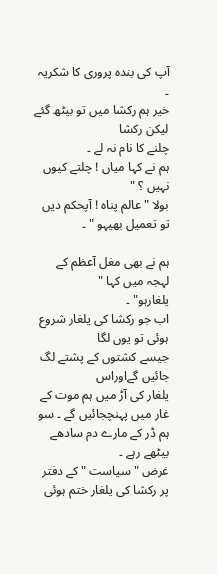آپ کی بندہ پروری کا شکریہ ۔
خیر ہم رکشا میں تو بیٹھ گئے لیکن رکشا
چلنے کا نام نہ لے ۔
ہم نے کہا میاں ! چلتے کیوں نہیں ؟ "
بولا " عالم پناہ ! آپحکم دیں تو تعمیل بھیہو " ۔

ہم نے بھی مغل آعظم کے لہجہ میں کہا "
یلغارہو" ۔
اب جو رکشا کی یلغار شروع ہوئی تو یوں لگا
جیسے کشتوں کے پشتے لگ جائیں گےاوراس
یلغار کی آڑ میں ہم موت کے غار میں پہنچجائیں گے ۔ سو ہم ڈر کے مارے دم سادھے بیٹھے رہے ۔
غرض " سیاست " کے دفتر پر رکشا کی یلغار ختم ہوئی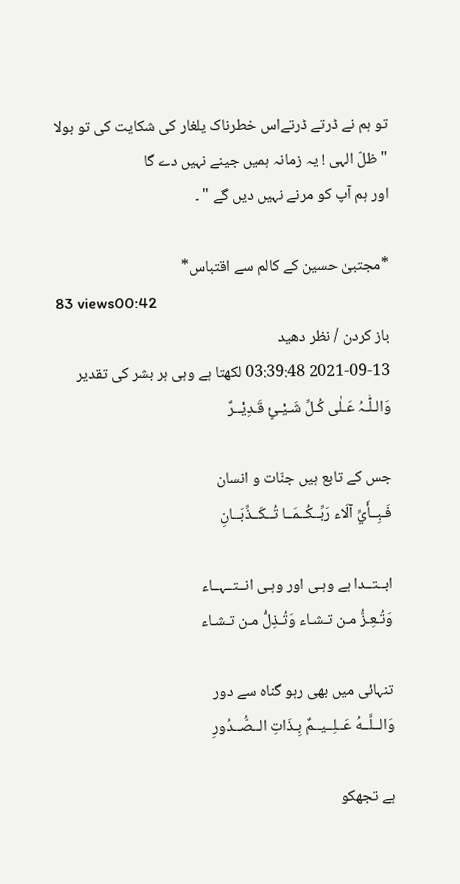تو ہم نے ڈرتے ڈرتےاس خطرناک یلغار کی شکایت کی تو بولا
" ظلّ الہی ! یہ زمانہ ہمیں جینے نہیں دے گا
اور ہم آپ کو مرنے نہیں دیں گے " ۔

*مجتبیٰ حسین کے کالم سے اقتباس*
83 views00:42
باز کردن / نظر دهید
2021-09-13 03:39:48 لکھتا ہے وہی ہر بشر کی تقدیر
وَالـلّٰـہُ عَـلٰی کُـلِّ شَـیْـئٍ قَـدِیْــرٌ

جس کے تابع ہیں جنّات و انسان
فَـبِــأَيِّ آلَاء رَبِّــكُــمَــا تُــكَــذِّبَــانِ

ابــتــدا ہے وہـی اور وہـی انــتــہــاء
وَتُـعِـزُّ مـن تـشـاء وَتُـذِلُّ مـن تـشـاء

تنہائی میں بھی رہو گناہ سے دور
وَالــلَّــهُ عَــلِــيــمٌ بِـذَاتِ الــصُّــدُورِ

ہے تجھکو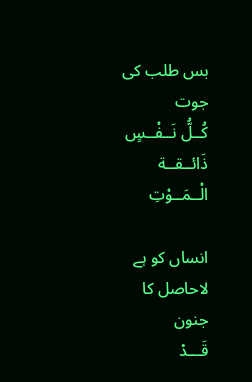بس طلب کی جوت
کُــلُّ نَــفْــسٍ ذَائــقــة الْــمَــوْتِ

انساں کو ہے لاحاصل کا جنون
قَـــدۡ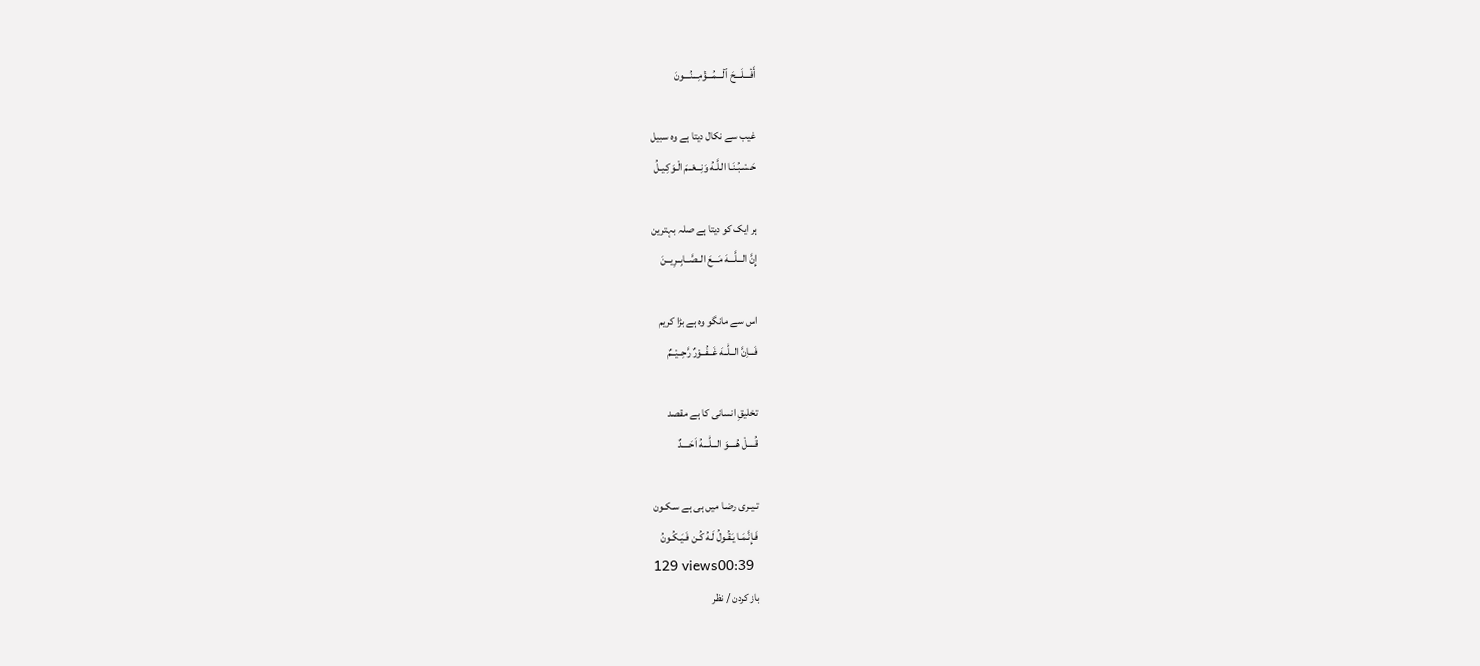أَفۡـــلَـــحَ ٱلۡـــمُـــؤۡمِـــنُـــونَ

غیب سے نکال دیتا ہے وہ سبیل
حَـسْـبُـنَـا الـلَّـهُ وَنِــعْــمَ الْـوَكِـيـلُ

ہر ایک کو دیتا ہے صلہ بہترین
إِنَّ الـــلَّـــهَ مَـــعَ الــصَّــابِــرِيــنَ

اس سے مانگو وہ ہے بڑا کریم
فَـــاِنَّ الــلّٰــهَ غَــفُــوْرٌ رَّحِــیْــمٌ

تخلیقِ انسانی کا ہے مقصد
قُــــلْ هُــــوَ الـــلّٰـــهُ اَحَــــدٌ

تـیـری رضـا میں ہی ہے سـکـون
فَـإِنَّـمَـا يَـقُـولُ لَـهُ كُـن فَـيَـكُـونُ
129 views00:39
باز کردن / نظر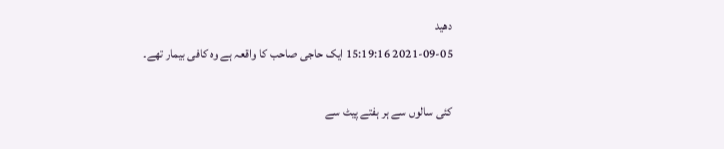دهید
2021-09-05 15:19:16 ایک حاجی صاحب کا واقعہ ہے وہ کافی بیمار تھے۔

کئی سالوں سے ہر ہفتے پیٹ سے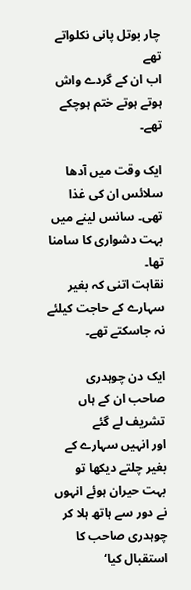چار بوتل پانی نکلواتے تھے
اب ان کے گردے واش ہوتے ہوتے ختم ہوچکے تھے۔

ایک وقت میں آدھا سلائس ان کی غذا تھی۔ سانس لینے میں بہت دشواری کا سامنا تھا۔
نقاہت اتنی کہ بغیر سہارے کے حاجت کیلئے نہ جاسکتے تھے۔

ایک دن چوہدری صاحب ان کے ہاں تشریف لے گئے
اور انہیں سہارے کے بغیر چلتے دیکھا تو بہت حیران ہوئے انہوں نے دور سے ہاتھ ہلا کر چوہدری صاحب کا استقبال کیا‘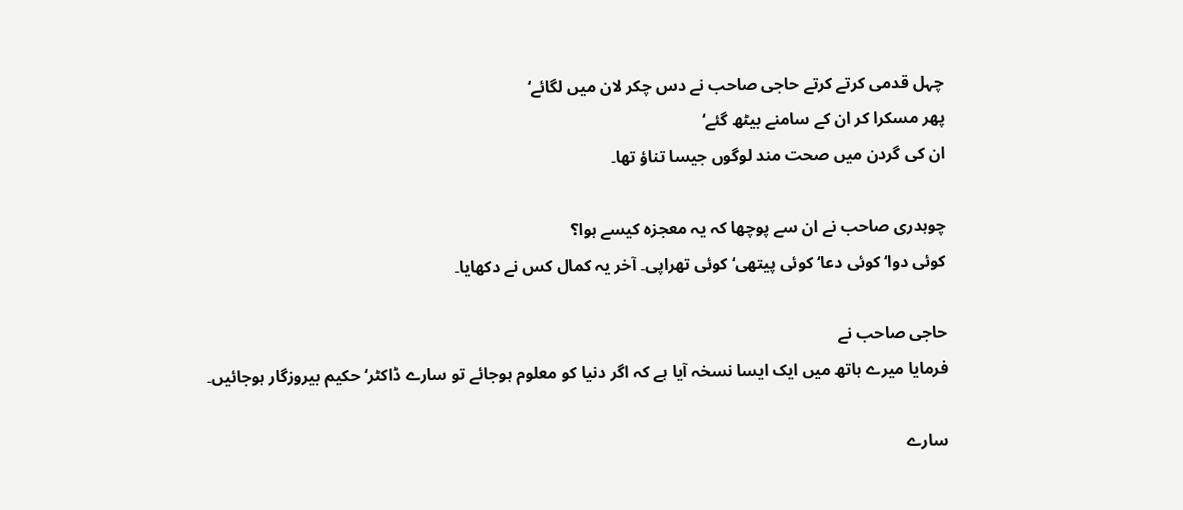چہل قدمی کرتے کرتے حاجی صاحب نے دس چکر لان میں لگائے‘
پھر مسکرا کر ان کے سامنے بیٹھ گئے‘
ان کی گردن میں صحت مند لوگوں جیسا تناؤ تھا۔

چوہدری صاحب نے ان سے پوچھا کہ یہ معجزہ کیسے ہوا؟
کوئی دوا‘ کوئی دعا‘ کوئی پیتھی‘ کوئی تھراپی۔ آخر یہ کمال کس نے دکھایا۔

حاجی صاحب نے
فرمایا میرے ہاتھ میں ایک ایسا نسخہ آیا ہے کہ اگر دنیا کو معلوم ہوجائے تو سارے ڈاکٹر‘ حکیم بیروزگار ہوجائیں۔

سارے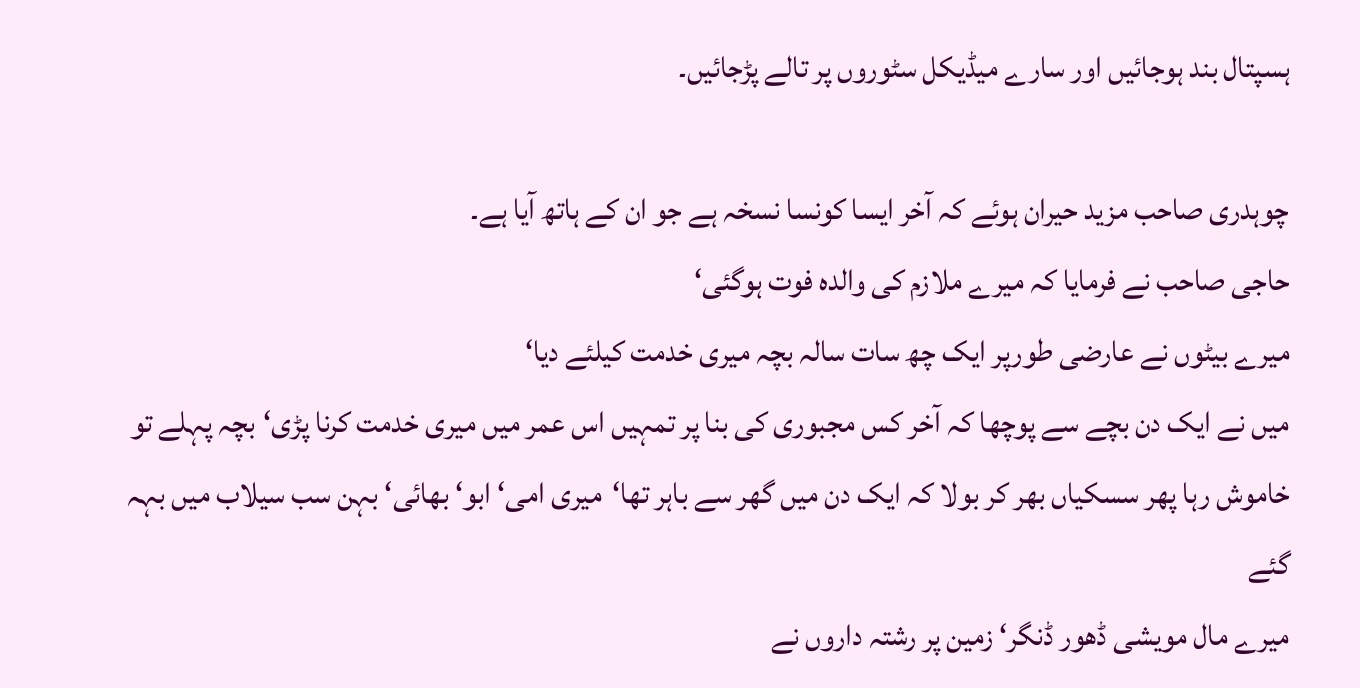ہسپتال بند ہوجائیں اور سارے میڈیکل سٹوروں پر تالے پڑجائیں۔

چوہدری صاحب مزید حیران ہوئے کہ آخر ایسا کونسا نسخہ ہے جو ان کے ہاتھ آیا ہے۔
حاجی صاحب نے فرمایا کہ میرے ملازم کی والدہ فوت ہوگئی‘
میرے بیٹوں نے عارضی طورپر ایک چھ سات سالہ بچہ میری خدمت کیلئے دیا‘
میں نے ایک دن بچے سے پوچھا کہ آخر کس مجبوری کی بنا پر تمہیں اس عمر میں میری خدمت کرنا پڑی‘بچہ پہلے تو خاموش رہا پھر سسکیاں بھر کر بولا کہ ایک دن میں گھر سے باہر تھا‘میری امی‘ ابو‘ بھائی‘ بہن سب سیلاب میں بہہ گئے
میرے مال مویشی ڈھور ڈنگر‘ زمین پر رشتہ داروں نے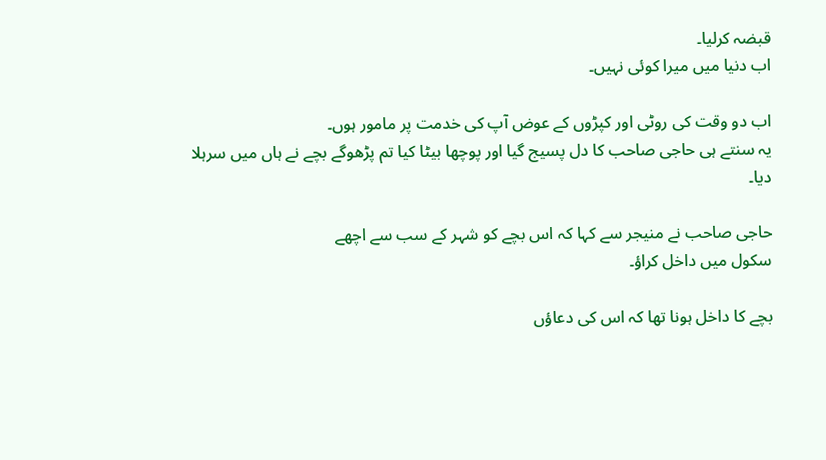قبضہ کرلیا۔
اب دنیا میں میرا کوئی نہیں۔

اب دو وقت کی روٹی اور کپڑوں کے عوض آپ کی خدمت پر مامور ہوں۔
یہ سنتے ہی حاجی صاحب کا دل پسیج گیا اور پوچھا بیٹا کیا تم پڑھوگے بچے نے ہاں میں سرہلا دیا۔

حاجی صاحب نے منیجر سے کہا کہ اس بچے کو شہر کے سب سے اچھے
سکول میں داخل کراؤ۔

بچے کا داخل ہونا تھا کہ اس کی دعاؤں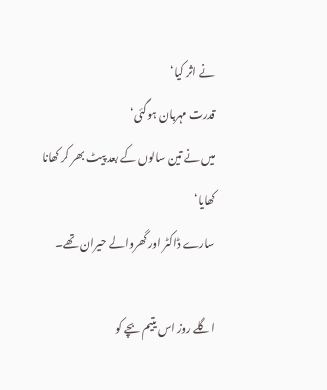نے اثر کیا‘
قدرت مہربان ہوگئی‘
میں نے تین سالوں کے بعد پیٹ بھر کر کھانا کھایا‘
سارے ڈاکٹر اور گھروالے حیران تھے۔

اگلے روز اس یتیم بچے کو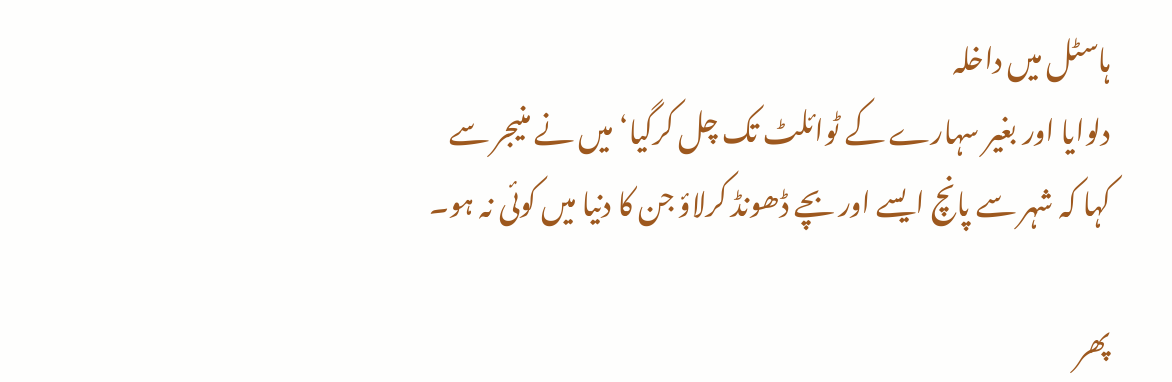ہاسٹل میں داخلہ
دلوایا اور بغیر سہارے کے ٹوائلٹ تک چل کرگیا‘ میں نے منیجر سے کہا کہ شہر سے پانچ ایسے اور بچے ڈھونڈ کرلاؤ جن کا دنیا میں کوئی نہ ہو۔

پھر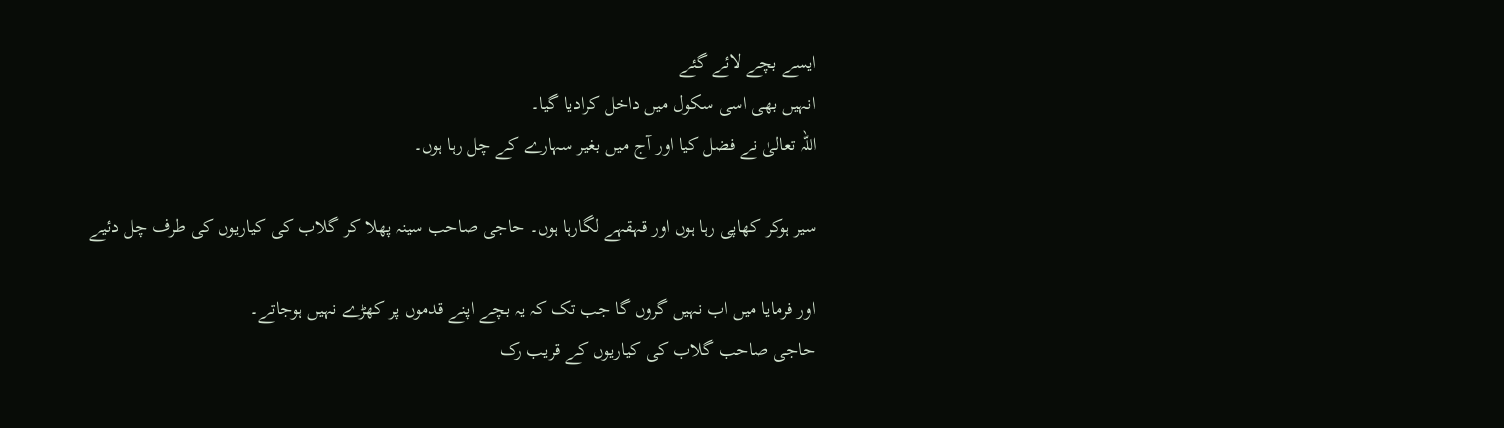ایسے بچے لائے گئے
انہیں بھی اسی سکول میں داخل کرادیا گیا۔
اللہ تعالیٰ نے فضل کیا اور آج میں بغیر سہارے کے چل رہا ہوں۔

سیر ہوکر کھاپی رہا ہوں اور قہقہے لگارہا ہوں۔ حاجی صاحب سینہ پھلا کر گلاب کی کیاریوں کی طرف چل دئیے

اور فرمایا میں اب نہیں گروں گا جب تک کہ یہ بچے اپنے قدموں پر کھڑے نہیں ہوجاتے۔
حاجی صاحب گلاب کی کیاریوں کے قریب رک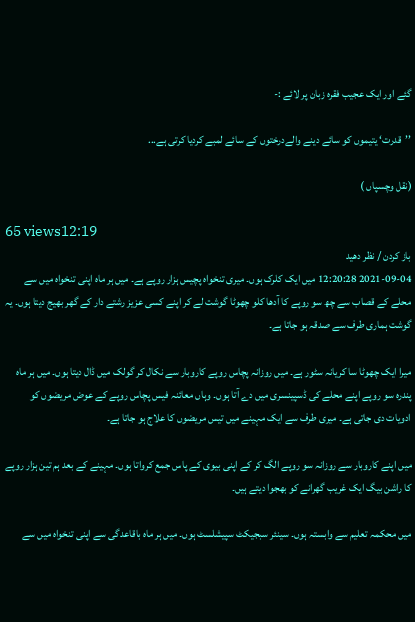گئے اور ایک عجیب فقرہ زبان پر لائے :-

’’قدرت‘ یتیموں کو سائے دینے والےدرختوں کے سائے لمبے کردیا کرتی ہے...

(نقل وچسپاں )

65 views12:19
باز کردن / نظر دهید
2021-09-04 12:20:28 میں ایک کلرک ہوں۔ میری تنخواہ پچیس ہزار روپے ہے۔ میں ہر ماہ اپنی تنخواہ میں سے محلے کے قصاب سے چھ سو روپے کا آدھا کلو چھوٹا گوشت لے کر اپنے کسی عزیز رشتے دار کے گھر بھیج دیتا ہوں۔ یہ گوشت ہماری طرف سے صدقہ ہو جاتا ہے۔

میرا ایک چھوٹا سا کریانہ سٹور ہے۔ میں روزانہ پچاس روپے کاروبار سے نکال کر گولک میں ڈال دیتا ہوں۔ میں ہر ماہ پندرہ سو روپے اپنے محلے کی ڈسپینسری میں دے آتا ہوں۔ وہاں معائنہ فیس پچاس روپے کے عوض مریضوں کو ادویات دی جاتی ہے۔ میری طرف سے ایک مہینے میں تیس مریضوں کا علاج ہو جاتا ہے۔

میں اپنے کاروبار سے روزانہ سو روپے الگ کر کے اپنی بیوی کے پاس جمع کرواتا ہوں۔ مہینے کے بعد ہم تین ہزار روپے کا راشن بیگ ایک غریب گھرانے کو بھجوا دیتے ہیں۔

میں محکمہ تعلیم سے وابستہ ہوں۔ سینئر سبجیکٹ سپیشلسٹ ہوں۔ میں ہر ماہ باقاعدگی سے اپنی تنخواہ میں سے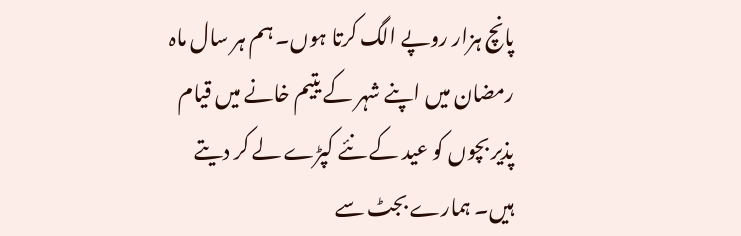پانچ ہزار روپے الگ کرتا ہوں۔ ہم ہر سال ماہ رمضان میں اپنے شہر کے یتیم خانے میں قیام پذیر بچوں کو عید کے نئے کپڑے لے کر دیتے ہیں۔ ہمارے بجٹ سے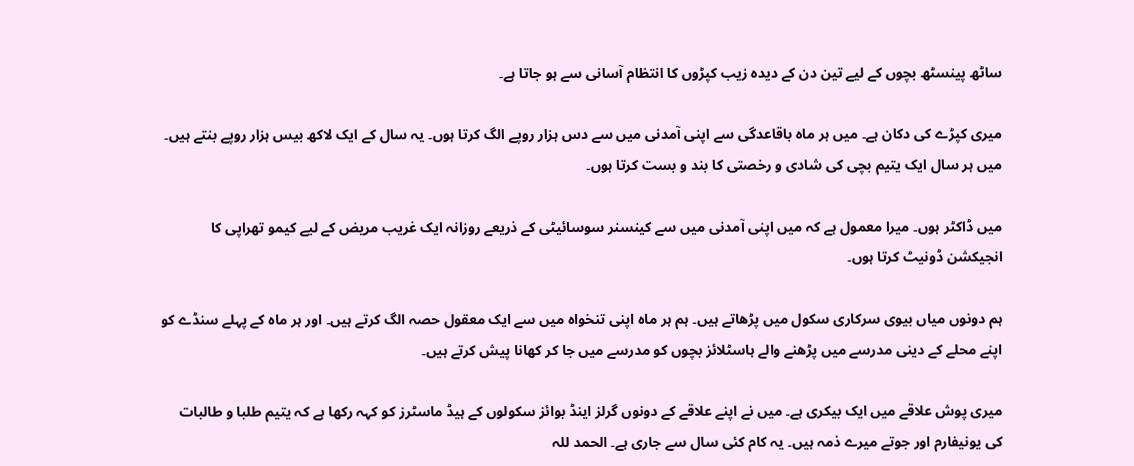ساٹھ پینسٹھ بچوں کے لیے تین دن کے دیدہ زیب کپڑوں کا انتظام آسانی سے ہو جاتا ہے۔

میری کپڑے کی دکان ہے۔ میں ہر ماہ باقاعدگی سے اپنی آمدنی میں سے دس ہزار روپے الگ کرتا ہوں۔ یہ سال کے ایک لاکھ بیس ہزار روپے بنتے ہیں۔ میں ہر سال ایک یتیم بچی کی شادی و رخصتی کا بند و بست کرتا ہوں۔

میں ڈاکٹر ہوں۔ میرا معمول ہے کہ میں اپنی آمدنی میں سے کینسنر سوسائیٹی کے ذریعے روزانہ ایک غریب مریض کے لیے کیمو تھراپی کا انجیکشن ڈونیٹ کرتا ہوں۔

ہم دونوں میاں بیوی سرکاری سکول میں پڑھاتے ہیں۔ ہم ہر ماہ اپنی تنخواہ میں سے ایک معقول حصہ الگ کرتے ہیں۔ اور ہر ماہ کے پہلے سنڈے کو اپنے محلے کے دینی مدرسے میں پڑھنے والے ہاسٹلائز بچوں کو مدرسے میں جا کر کھانا پیش کرتے ہیں۔

میری پوش علاقے میں ایک بیکری ہے۔ میں نے اپنے علاقے کے دونوں گرلز اینڈ بوائز سکولوں کے ہیڈ ماسٹرز کو کہہ رکھا ہے کہ یتیم طلبا و طالبات کی یونیفارم اور جوتے میرے ذمہ ہیں۔ یہ کام کئی سال سے جاری ہے۔ الحمد للہ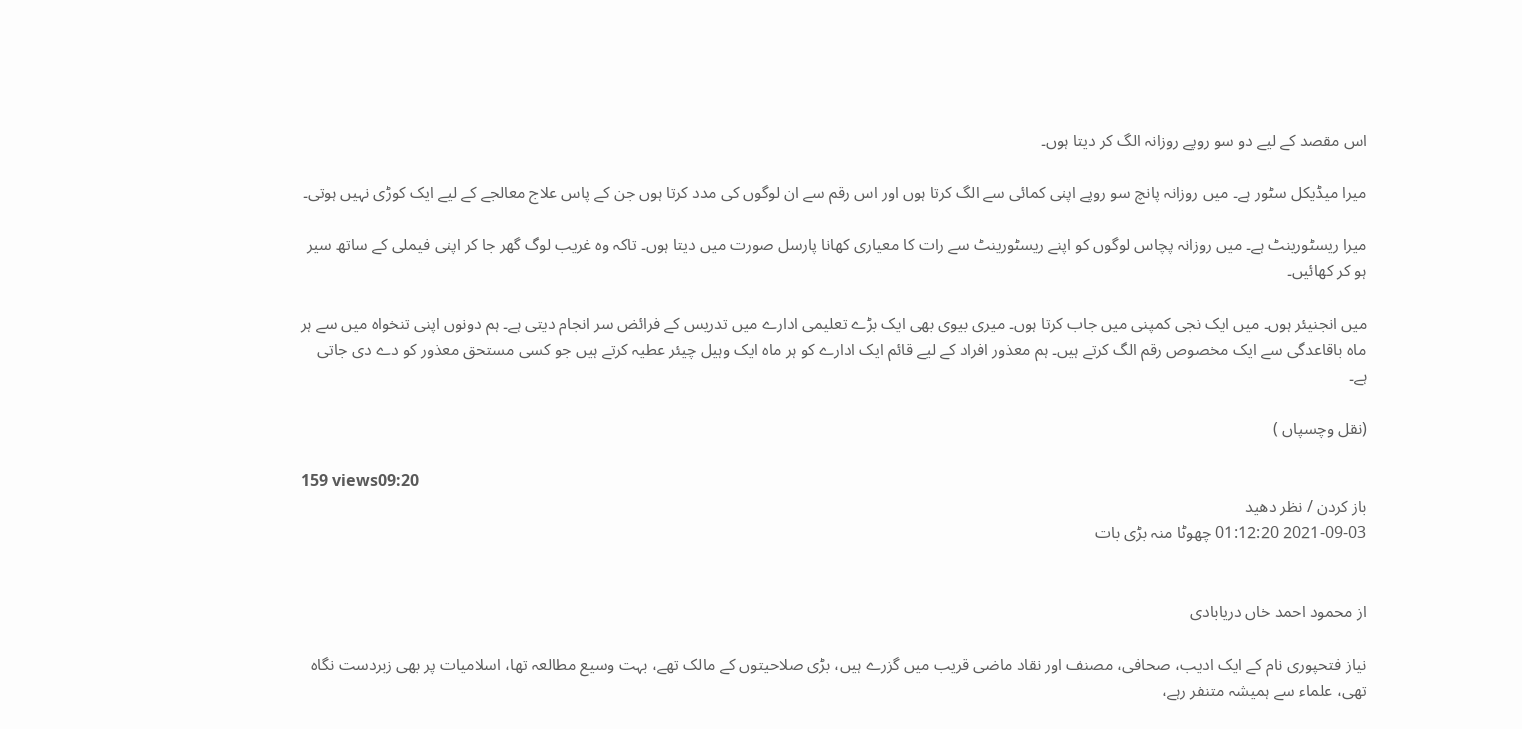اس مقصد کے لیے دو سو روپے روزانہ الگ کر دیتا ہوں۔

میرا میڈیکل سٹور ہے۔ میں روزانہ پانچ سو روپے اپنی کمائی سے الگ کرتا ہوں اور اس رقم سے ان لوگوں کی مدد کرتا ہوں جن کے پاس علاج معالجے کے لیے ایک کوڑی نہیں ہوتی۔

میرا ریسٹورینٹ ہے۔ میں روزانہ پچاس لوگوں کو اپنے ریسٹورینٹ سے رات کا معیاری کھانا پارسل صورت میں دیتا ہوں۔ تاکہ وہ غریب لوگ گھر جا کر اپنی فیملی کے ساتھ سیر ہو کر کھائیں۔

میں انجنیئر ہوں۔ میں ایک نجی کمپنی میں جاب کرتا ہوں۔ میری بیوی بھی ایک بڑے تعلیمی ادارے میں تدریس کے فرائض سر انجام دیتی ہے۔ ہم دونوں اپنی تنخواہ میں سے ہر ماہ باقاعدگی سے ایک مخصوص رقم الگ کرتے ہیں۔ ہم معذور افراد کے لیے قائم ایک ادارے کو ہر ماہ ایک وہیل چیئر عطیہ کرتے ہیں جو کسی مستحق معذور کو دے دی جاتی ہے۔

(نقل وچسپاں )

159 views09:20
باز کردن / نظر دهید
2021-09-03 01:12:20 چھوٹا منہ بڑی بات


از محمود احمد خاں دریابادی

نیاز فتحپوری نام کے ایک ادیب، صحافی، مصنف اور نقاد ماضی قریب میں گزرے ہیں، بڑی صلاحیتوں کے مالک تھے، بہت وسیع مطالعہ تھا، اسلامیات پر بھی زبردست نگاہ تھی، علماء سے ہمیشہ متنفر رہے،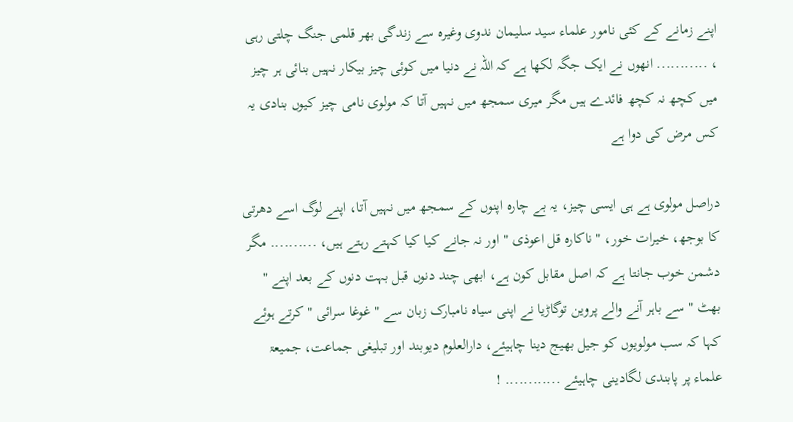اپنے زمانے کے کئی نامور علماء سید سلیمان ندوی وغیرہ سے زندگی بھر قلمی جنگ چلتی رہی ، ........... انھوں نے ایک جگہ لکھا ہے کہ اللہ نے دنیا میں کوئی چیز بیکار نہیں بنائی ہر چیز میں کچھ نہ کچھ فائدے ہیں مگر میری سمجھ میں نہیں آتا کہ مولوی نامی چیز کیوں بنادی یہ کس مرض کی دوا ہے

دراصل مولوی ہے ہی ایسی چیز، یہ بے چارہ اپنوں کے سمجھ میں نہیں آتا، اپنے لوگ اسے دھرتی کا بوجھ، خیرات خور، " ناکارہ قل اعوذی " اور نہ جانے کیا کیا کہتے رہتے ہیں، .......... مگر دشمن خوب جانتا ہے کہ اصل مقابل کون ہے، ابھی چند دنوں قبل بہت دنوں کے بعد اپنے " بھٹ " سے باہر آنے والے پروین توگاڑیا نے اپنی سیاہ نامبارک زبان سے " غوغا سرائی " کرتے ہوئے کہا کہ سب مولویوں کو جیل بھیج دینا چاہیئے، دارالعلوم دیوبند اور تبلیغی جماعت، جمیعۃ علماء پر پابندی لگادینی چاہیئے ............ !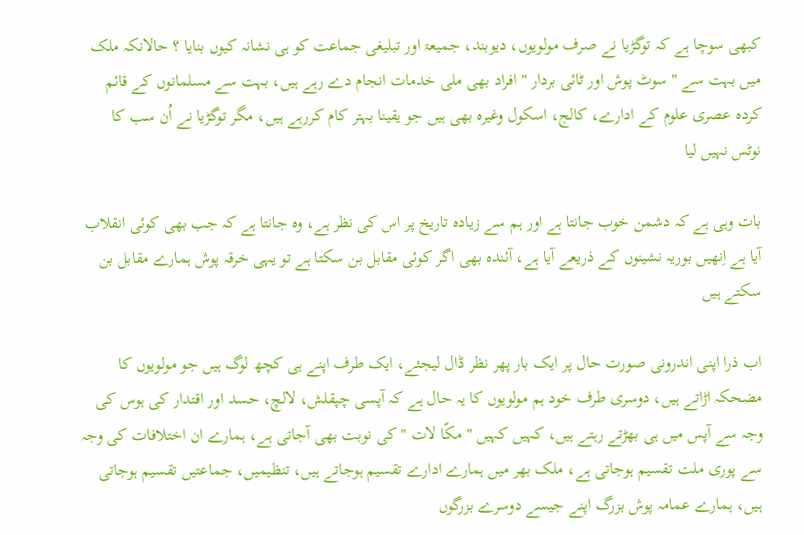کبھی سوچا ہے کہ توگڑیا نے صرف مولویوں، دیوبند، جمیعۃ اور تبلیغی جماعت کو ہی نشانہ کیوں بنایا ؟ حالانکہ ملک میں بہت سے " سوٹ پوش اور ٹائی بردار " افراد بھی ملی خدمات انجام دے رہے ہیں، بہت سے مسلمانوں کے قائم کردہ عصری علوم کے ادارے، کالج، اسکول وغیرہ بھی ہیں جو یقینا بہتر کام کررہے ہیں، مگر توگڑیا نے اُن سب کا نوٹس نہیں لیا

بات وہی ہے کہ دشمن خوب جانتا ہے اور ہم سے زیادہ تاریخ پر اس کی نظر ہے، وہ جانتا ہے کہ جب بھی کوئی انقلاب آیا ہے اِنھیں بوریہ نشینوں کے ذریعے آیا ہے، آئندہ بھی اگر کوئی مقابل بن سکتا ہے تو یہی خرقہ پوش ہمارے مقابل بن سکتے ہیں

اب ذرا اپنی اندرونی صورت حال پر ایک بار پھر نظر ڈال لیجئے، ایک طرف اپنے ہی کچھ لوگ ہیں جو مولویوں کا مضحکہ اڑاتے ہیں، دوسری طرف خود ہم مولویوں کا یہ حال ہے کہ آپسی چپقلش، لالچ، حسد اور اقتدار کی ہوس کی وجہ سے آپس میں ہی بھڑتے رہتے ہیں، کہیں کہیں " مکّا لات " کی نوبت بھی آجاتی ہے، ہمارے ان اختلافات کی وجہ سے پوری ملت تقسیم ہوجاتی ہے، ملک بھر میں ہمارے ادارے تقسیم ہوجاتے ہیں، تنظیمیں، جماعتیں تقسیم ہوجاتی ہیں، ہمارے عمامہ پوش بزرگ اپنے جیسے دوسرے بزرگوں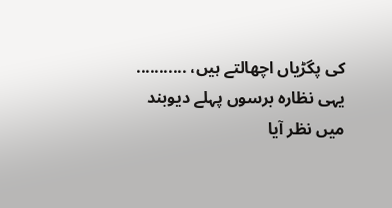کی پگڑیاں اچھالتے ہیں، ........... یہی نظارہ برسوں پہلے دیوبند میں نظر آیا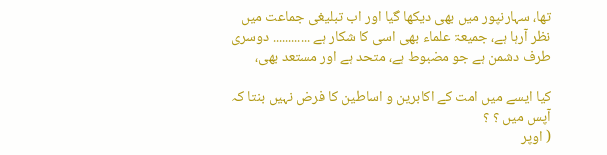تھا، سہارنپور میں بھی دیکھا گیا اور اب تبلیغی جماعت میں نظر آرہا ہے، جمیعۃ علماء بھی اسی کا شکار ہے ............ دوسری طرف دشمن ہے جو مضبوط ہے، متحد ہے اور مستعد بھی،

کیا ایسے میں امت کے اکابرین و اساطین کا فرض نہیں بنتا کہ آپس میں ؟ ؟
( اوپر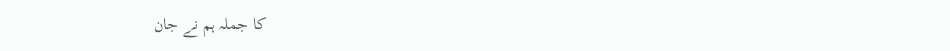کا جملہ ہم نے جان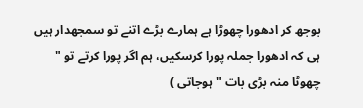بوجھ کر ادھورا چھوڑا ہے ہمارے بڑے اتنے تو سمجھدار ہیں ہی کہ ادھورا جملہ پورا کرسکیں، ہم اگر پورا کرتے تو " چھوٹا منہ بڑی بات " ہوجاتی )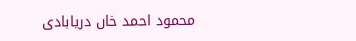محمود احمد خاں دریابادی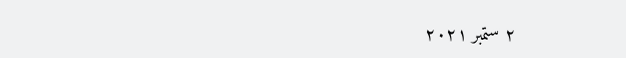۲ ستمبر ۲۰۲۱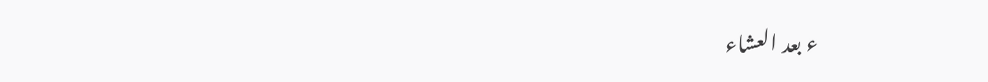ء بعد العشاء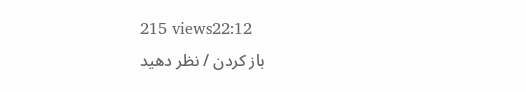215 views22:12
باز کردن / نظر دهید